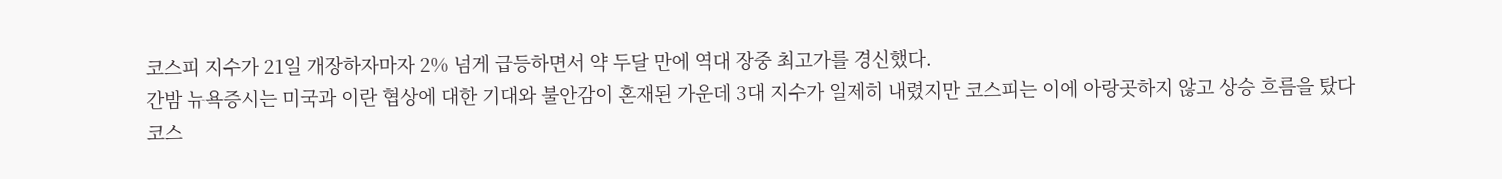코스피 지수가 21일 개장하자마자 2% 넘게 급등하면서 약 두달 만에 역대 장중 최고가를 경신했다.
간밤 뉴욕증시는 미국과 이란 협상에 대한 기대와 불안감이 혼재된 가운데 3대 지수가 일제히 내렸지만 코스피는 이에 아랑곳하지 않고 상승 흐름을 탔다
코스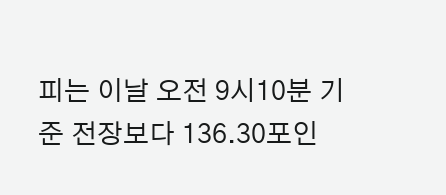피는 이날 오전 9시10분 기준 전장보다 136.30포인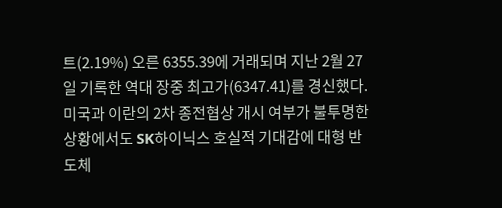트(2.19%) 오른 6355.39에 거래되며 지난 2월 27일 기록한 역대 장중 최고가(6347.41)를 경신했다.
미국과 이란의 2차 종전협상 개시 여부가 불투명한 상황에서도 SK하이닉스 호실적 기대감에 대형 반도체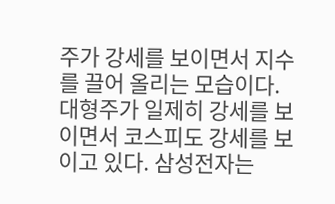주가 강세를 보이면서 지수를 끌어 올리는 모습이다.
대형주가 일제히 강세를 보이면서 코스피도 강세를 보이고 있다. 삼성전자는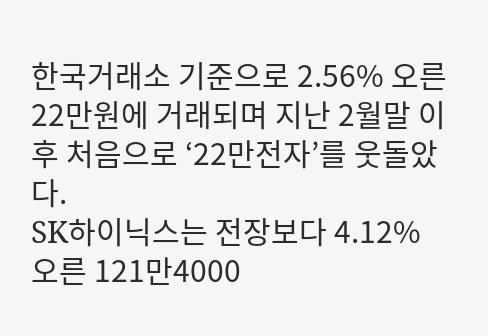한국거래소 기준으로 2.56% 오른 22만원에 거래되며 지난 2월말 이후 처음으로 ‘22만전자’를 웃돌았다.
SK하이닉스는 전장보다 4.12% 오른 121만4000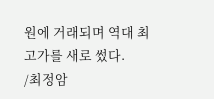원에 거래되며 역대 최고가를 새로 썼다.
/최정암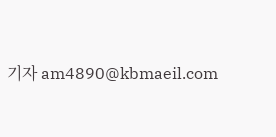기자 am4890@kbmaeil.com